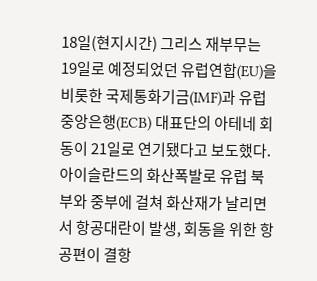18일(현지시간) 그리스 재부무는 19일로 예정되었던 유럽연합(EU)을 비롯한 국제통화기금(IMF)과 유럽중앙은행(ECB) 대표단의 아테네 회동이 21일로 연기됐다고 보도했다.
아이슬란드의 화산폭발로 유럽 북부와 중부에 걸쳐 화산재가 날리면서 항공대란이 발생, 회동을 위한 항공편이 결항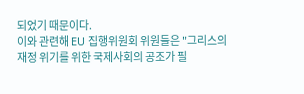되었기 때문이다.
이와 관련해 EU 집행위원회 위원들은 "그리스의 재정 위기를 위한 국제사회의 공조가 필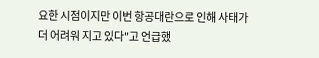요한 시점이지만 이번 항공대란으로 인해 사태가 더 어려워 지고 있다"고 언급했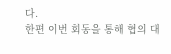다.
한편 이번 회동을 통해 협의 대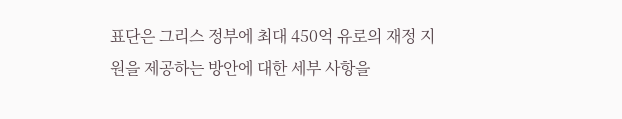표단은 그리스 정부에 최대 450억 유로의 재정 지원을 제공하는 방안에 대한 세부 사항을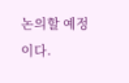논의할 예정이다.